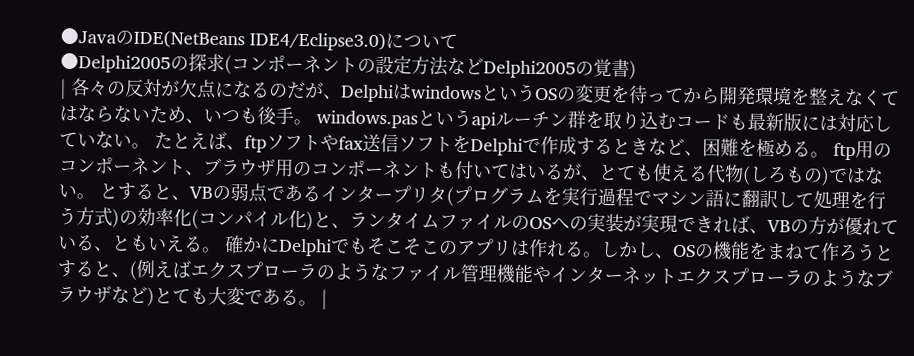●JavaのIDE(NetBeans IDE4/Eclipse3.0)について
●Delphi2005の探求(コンポーネントの設定方法などDelphi2005の覚書)
| 各々の反対が欠点になるのだが、DelphiはwindowsというOSの変更を待ってから開発環境を整えなくてはならないため、いつも後手。 windows.pasというapiルーチン群を取り込むコードも最新版には対応していない。 たとえば、ftpソフトやfax送信ソフトをDelphiで作成するときなど、困難を極める。 ftp用のコンポーネント、ブラウザ用のコンポーネントも付いてはいるが、とても使える代物(しろもの)ではない。 とすると、VBの弱点であるインタープリタ(プログラムを実行過程でマシン語に翻訳して処理を行う方式)の効率化(コンパイル化)と、ランタイムファイルのOSへの実装が実現できれば、VBの方が優れている、ともいえる。 確かにDelphiでもそこそこのアプリは作れる。しかし、OSの機能をまねて作ろうとすると、(例えばエクスプローラのようなファイル管理機能やインターネットエクスプローラのようなブラウザなど)とても大変である。 |